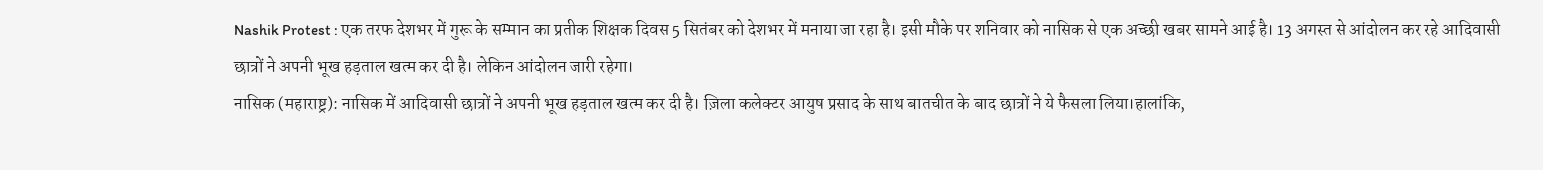Nashik Protest : एक तरफ देशभर में गुरू के सम्मान का प्रतीक शिक्षक दिवस 5 सितंबर को देशभर में मनाया जा रहा है। इसी मौके पर शनिवार को नासिक से एक अच्छी खबर सामने आई है। 13 अगस्त से आंदोलन कर रहे आदिवासी छात्रों ने अपनी भूख हड़ताल खत्म कर दी है। लेकिन आंदोलन जारी रहेगा।
नासिक (महाराष्ट्र): नासिक में आदिवासी छात्रों ने अपनी भूख हड़ताल खत्म कर दी है। ज़िला कलेक्टर आयुष प्रसाद के साथ बातचीत के बाद छात्रों ने ये फैसला लिया।हालांकि,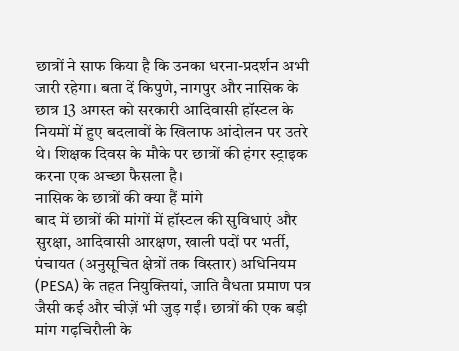छात्रों ने साफ किया है कि उनका धरना-प्रदर्शन अभी जारी रहेगा। बता दें किपुणे, नागपुर और नासिक के छात्र 13 अगस्त को सरकारी आदिवासी हॉस्टल के नियमों में हुए बदलावों के खिलाफ आंदोलन पर उतरे थे। शिक्षक दिवस के मौके पर छात्रों की हंगर स्ट्राइक करना एक अच्छा फैसला है।
नासिक के छात्रों की क्या हैं मांगे
बाद में छात्रों की मांगों में हॉस्टल की सुविधाएं और सुरक्षा, आदिवासी आरक्षण, खाली पदों पर भर्ती, पंचायत (अनुसूचित क्षेत्रों तक विस्तार) अधिनियम (PESA) के तहत नियुक्तियां, जाति वैधता प्रमाण पत्र जैसी कई और चीज़ें भी जुड़ गईं। छात्रों की एक बड़ी मांग गढ़चिरौली के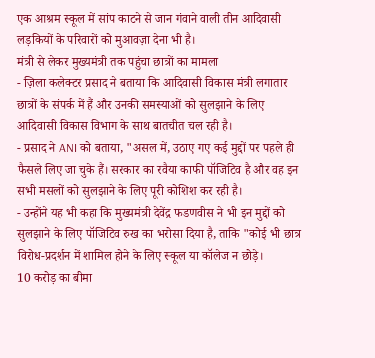एक आश्रम स्कूल में सांप काटने से जान गंवाने वाली तीन आदिवासी लड़कियों के परिवारों को मुआवज़ा देना भी है।
मंत्री से लेकर मुख्यमंत्री तक पहुंचा छात्रों का मामला
- ज़िला कलेक्टर प्रसाद ने बताया कि आदिवासी विकास मंत्री लगातार छात्रों के संपर्क में हैं और उनकी समस्याओं को सुलझाने के लिए आदिवासी विकास विभाग के साथ बातचीत चल रही है।
- प्रसाद ने ANI को बताया, "असल में, उठाए गए कई मुद्दों पर पहले ही फैसले लिए जा चुके हैं। सरकार का रवैया काफी पॉजिटिव है और वह इन सभी मसलों को सुलझाने के लिए पूरी कोशिश कर रही है।
- उन्होंने यह भी कहा कि मुख्यमंत्री देवेंद्र फडणवीस ने भी इन मुद्दों को सुलझाने के लिए पॉजिटिव रुख का भरोसा दिया है, ताकि "कोई भी छात्र विरोध-प्रदर्शन में शामिल होने के लिए स्कूल या कॉलेज न छोड़े।
10 करोड़ का बीमा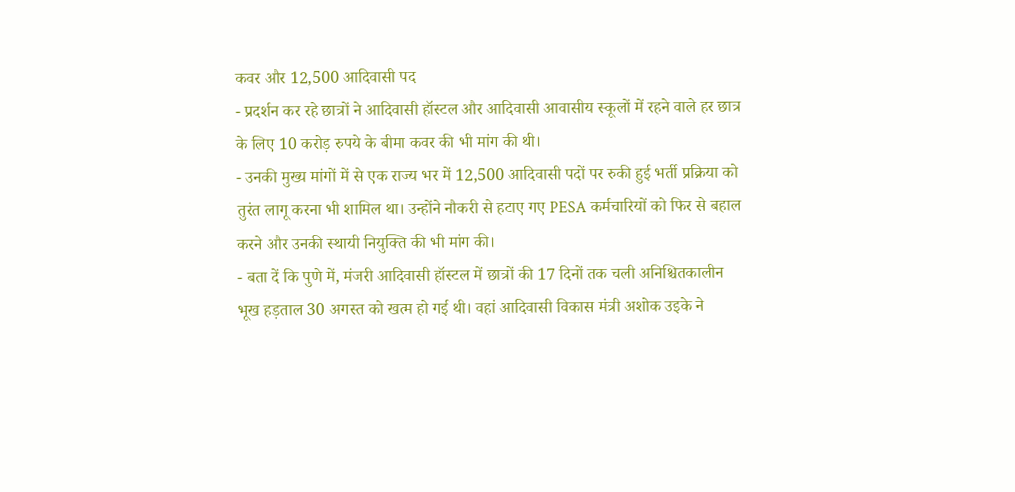कवर और 12,500 आदिवासी पद
- प्रदर्शन कर रहे छात्रों ने आदिवासी हॉस्टल और आदिवासी आवासीय स्कूलों में रहने वाले हर छात्र के लिए 10 करोड़ रुपये के बीमा कवर की भी मांग की थी।
- उनकी मुख्य मांगों में से एक राज्य भर में 12,500 आदिवासी पदों पर रुकी हुई भर्ती प्रक्रिया को तुरंत लागू करना भी शामिल था। उन्होंने नौकरी से हटाए गए PESA कर्मचारियों को फिर से बहाल करने और उनकी स्थायी नियुक्ति की भी मांग की।
- बता दें कि पुणे में, मंजरी आदिवासी हॉस्टल में छात्रों की 17 दिनों तक चली अनिश्चितकालीन भूख हड़ताल 30 अगस्त को खत्म हो गई थी। वहां आदिवासी विकास मंत्री अशोक उइके ने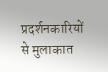प्रदर्शनकारियों से मुलाकात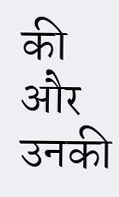की और उनकी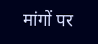मांगों पर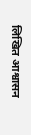लिखित आश्वासन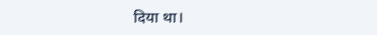दिया था।